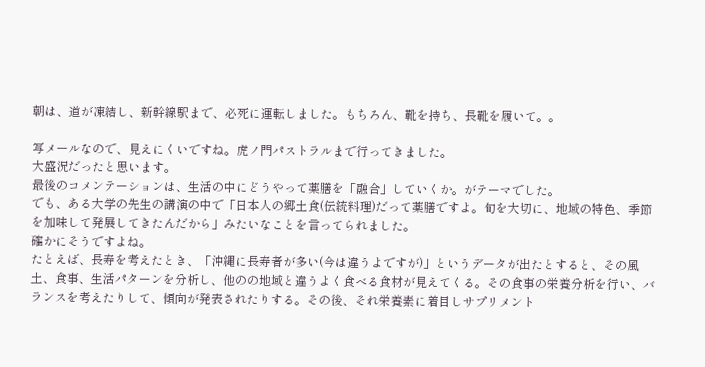朝は、道が凍結し、新幹線駅まで、必死に運転しました。もちろん、靴を持ち、長靴を履いて。。

写メールなので、見えにくいですね。虎ノ門パストラルまで行ってきました。
大盛況だったと思います。
最後のコメンテーションは、生活の中にどうやって薬膳を「融合」していくか。がテーマでした。
でも、ある大学の先生の講演の中で「日本人の郷土食(伝統料理)だって薬膳ですよ。旬を大切に、地域の特色、季節を加味して発展してきたんだから」みたいなことを言ってられました。
確かにそうですよね。
たとえば、長寿を考えたとき、「沖縄に長寿者が多い(今は違うよですが)」というデータが出たとすると、その風土、食事、生活パターンを分析し、他のの地域と違うよく食べる食材が見えてくる。その食事の栄養分析を行い、バランスを考えたりして、傾向が発表されたりする。その後、それ栄養素に着目しサプリメント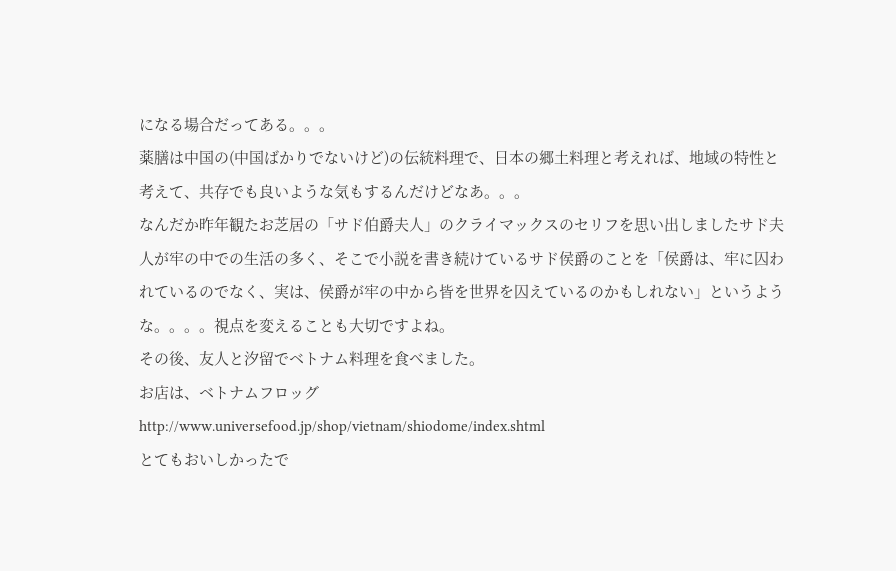になる場合だってある。。。
薬膳は中国の(中国ばかりでないけど)の伝統料理で、日本の郷土料理と考えれば、地域の特性と考えて、共存でも良いような気もするんだけどなあ。。。
なんだか昨年観たお芝居の「サド伯爵夫人」のクライマックスのセリフを思い出しましたサド夫人が牢の中での生活の多く、そこで小説を書き続けているサド侯爵のことを「侯爵は、牢に囚われているのでなく、実は、侯爵が牢の中から皆を世界を囚えているのかもしれない」というような。。。。視点を変えることも大切ですよね。
その後、友人と汐留でベトナム料理を食べました。
お店は、ベトナムフロッグ
http://www.universefood.jp/shop/vietnam/shiodome/index.shtml
とてもおいしかったで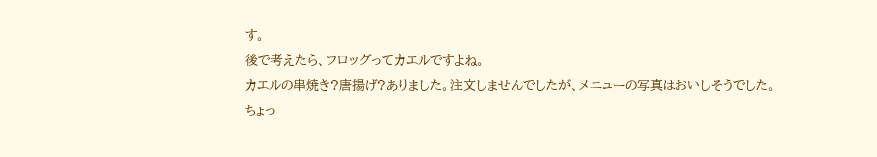す。
後で考えたら、フロッグってカエルですよね。
カエルの串焼き?唐揚げ?ありました。注文しませんでしたが、メニューの写真はおいしそうでした。
ちょっ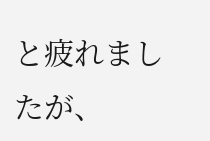と疲れましたが、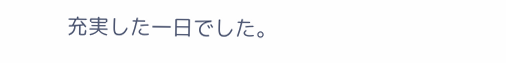充実した一日でした。